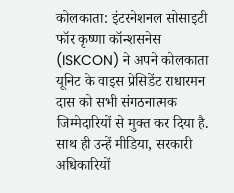कोलकाता: इंटरनेशनल सोसाइटी फॉर कृष्णा कॉन्शसनेस (ISKCON) ने अपने कोलकाता यूनिट के वाइस प्रेसिडेंट राधारमन दास को सभी संगठनात्मक जिम्मेदारियों से मुक्त कर दिया है. साथ ही उन्हें मीडिया, सरकारी अधिकारियों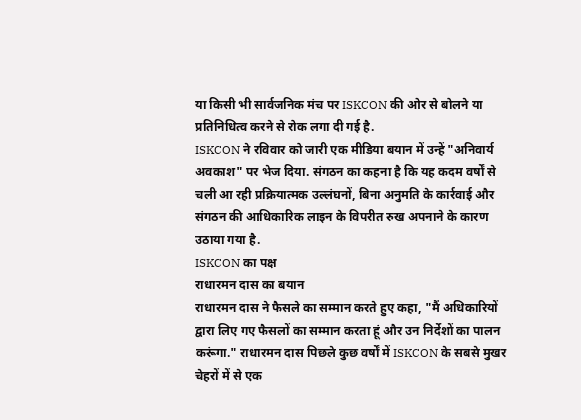या किसी भी सार्वजनिक मंच पर ISKCON की ओर से बोलने या प्रतिनिधित्व करने से रोक लगा दी गई है.
ISKCON ने रविवार को जारी एक मीडिया बयान में उन्हें "अनिवार्य अवकाश" पर भेज दिया. संगठन का कहना है कि यह कदम वर्षों से चली आ रही प्रक्रियात्मक उल्लंघनों, बिना अनुमति के कार्रवाई और संगठन की आधिकारिक लाइन के विपरीत रुख अपनाने के कारण उठाया गया है.
ISKCON का पक्ष
राधारमन दास का बयान
राधारमन दास ने फैसले का सम्मान करते हुए कहा, "मैं अधिकारियों द्वारा लिए गए फैसलों का सम्मान करता हूं और उन निर्देशों का पालन करूंगा." राधारमन दास पिछले कुछ वर्षों में ISKCON के सबसे मुखर चेहरों में से एक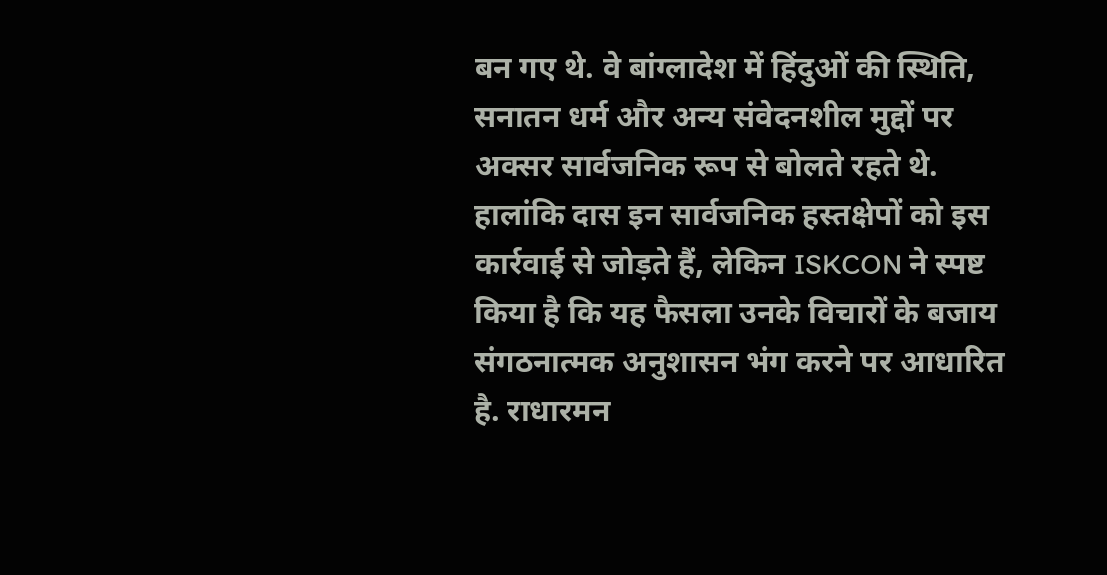बन गए थे. वे बांग्लादेश में हिंदुओं की स्थिति, सनातन धर्म और अन्य संवेदनशील मुद्दों पर अक्सर सार्वजनिक रूप से बोलते रहते थे.
हालांकि दास इन सार्वजनिक हस्तक्षेपों को इस कार्रवाई से जोड़ते हैं, लेकिन ISKCON ने स्पष्ट किया है कि यह फैसला उनके विचारों के बजाय संगठनात्मक अनुशासन भंग करने पर आधारित है. राधारमन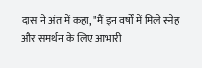दास ने अंत में कहा, "मैं इन वर्षों में मिले स्नेह और समर्थन के लिए आभारी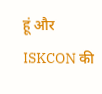हूं और ISKCON की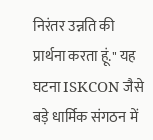निरंतर उन्नति की प्रार्थना करता हूं." यह घटना ISKCON जैसे बड़े धार्मिक संगठन में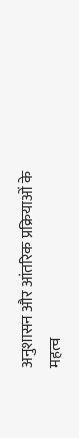अनुशासन और आंतरिक प्रक्रियाओं के महत्व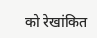को रेखांकित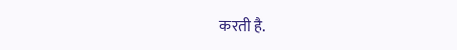करती है.